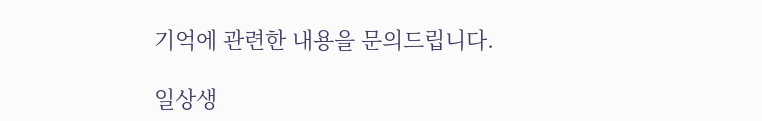기억에 관련한 내용을 문의드립니다.

일상생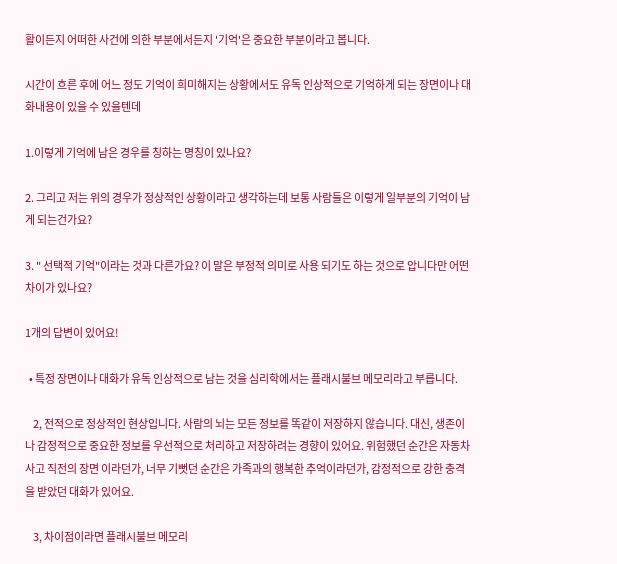활이든지 어떠한 사건에 의한 부분에서든지 '기억'은 중요한 부분이라고 봅니다.

시간이 흐른 후에 어느 정도 기억이 희미해지는 상황에서도 유독 인상적으로 기억하게 되는 장면이나 대화내용이 있을 수 있을텐데

1.이렇게 기억에 남은 경우를 칭하는 명칭이 있나요?

2. 그리고 저는 위의 경우가 정상적인 상황이라고 생각하는데 보통 사람들은 이렇게 일부분의 기억이 남게 되는건가요?

3. " 선택적 기억"이라는 것과 다른가요? 이 말은 부정적 의미로 사용 되기도 하는 것으로 압니다만 어떤 차이가 있나요?

1개의 답변이 있어요!

  • 특정 장면이나 대화가 유독 인상적으로 남는 것을 심리학에서는 플래시불브 메모리라고 부릅니다.

    2, 전적으로 정상적인 현상입니다. 사람의 뇌는 모든 정보를 똑같이 저장하지 않습니다. 대신, 생존이나 감정적으로 중요한 정보를 우선적으로 처리하고 저장하려는 경향이 있어요. 위험했던 순간은 자동차 사고 직전의 장면 이라던가, 너무 기뻣던 순간은 가족과의 행복한 추억이라던가, 감정적으로 강한 충격을 받았던 대화가 있어요.

    3, 차이점이라면 플래시불브 메모리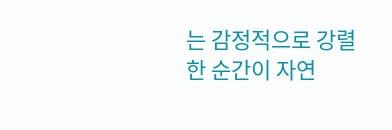는 감정적으로 강렬한 순간이 자연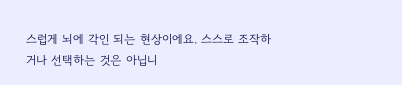스럽게 뇌에 각인 되는 현상이에요. 스스로 조작하거나 선택하는 것은 아닙니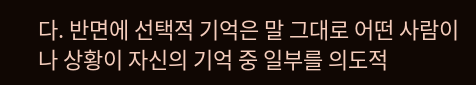다. 반면에 선택적 기억은 말 그대로 어떤 사람이나 상황이 자신의 기억 중 일부를 의도적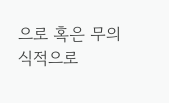으로 혹은 무의식적으로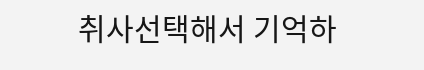취사선택해서 기억하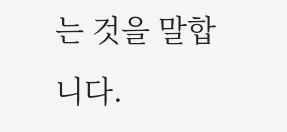는 것을 말합니다.